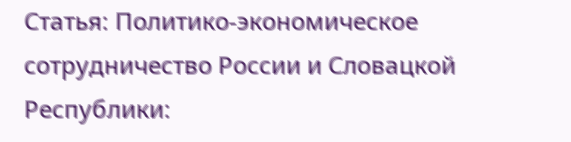Статья: Политико-экономическое сотрудничество России и Словацкой Республики: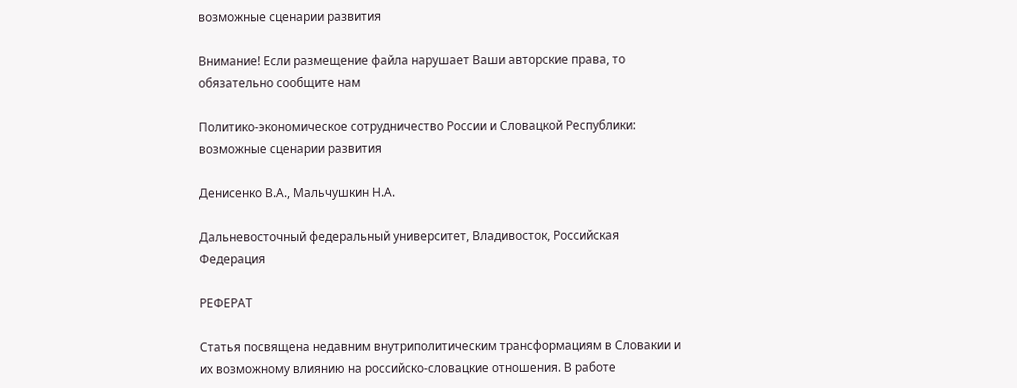возможные сценарии развития

Внимание! Если размещение файла нарушает Ваши авторские права, то обязательно сообщите нам

Политико-экономическое сотрудничество России и Словацкой Республики: возможные сценарии развития

Денисенко В.А., Мальчушкин Н.А.

Дальневосточный федеральный университет, Владивосток, Российская Федерация

РЕФЕРАТ

Статья посвящена недавним внутриполитическим трансформациям в Словакии и их возможному влиянию на российско-словацкие отношения. В работе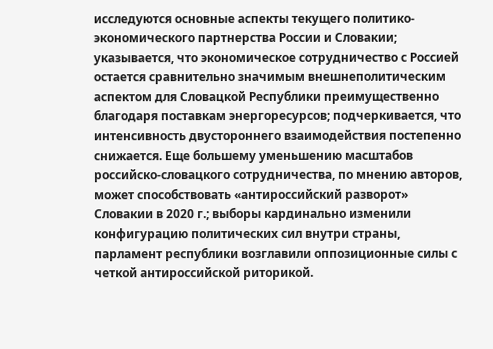исследуются основные аспекты текущего политико-экономического партнерства России и Словакии; указывается, что экономическое сотрудничество с Россией остается сравнительно значимым внешнеполитическим аспектом для Словацкой Республики преимущественно благодаря поставкам энергоресурсов; подчеркивается, что интенсивность двустороннего взаимодействия постепенно снижается. Еще большему уменьшению масштабов российско-словацкого сотрудничества, по мнению авторов, может способствовать «антироссийский разворот» Словакии в 2020 г.; выборы кардинально изменили конфигурацию политических сил внутри страны, парламент республики возглавили оппозиционные силы с четкой антироссийской риторикой.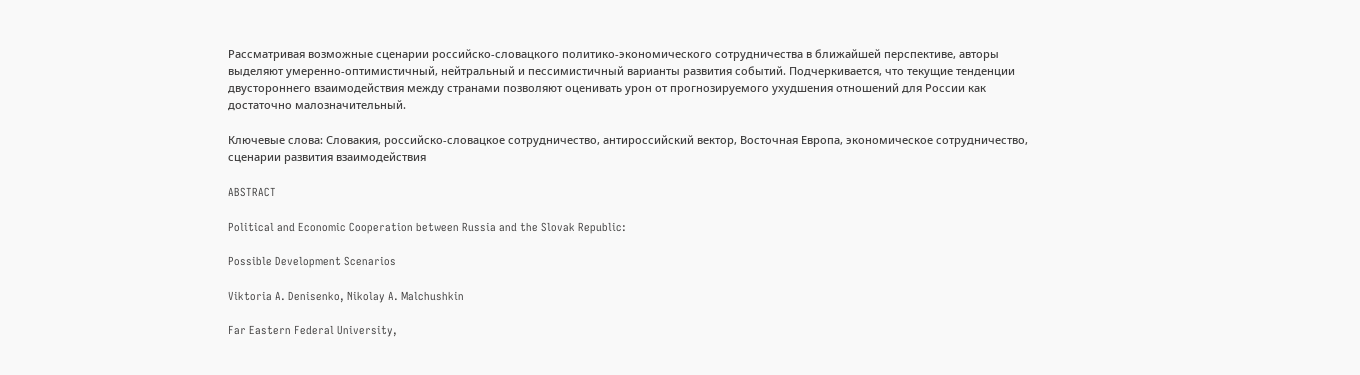Рассматривая возможные сценарии российско-словацкого политико-экономического сотрудничества в ближайшей перспективе, авторы выделяют умеренно-оптимистичный, нейтральный и пессимистичный варианты развития событий. Подчеркивается, что текущие тенденции двустороннего взаимодействия между странами позволяют оценивать урон от прогнозируемого ухудшения отношений для России как достаточно малозначительный.

Ключевые слова: Словакия, российско-словацкое сотрудничество, антироссийский вектор, Восточная Европа, экономическое сотрудничество, сценарии развития взаимодействия

ABSTRACT

Political and Economic Cooperation between Russia and the Slovak Republic:

Possible Development Scenarios

Viktoria A. Denisenko, Nikolay A. Malchushkin

Far Eastern Federal University,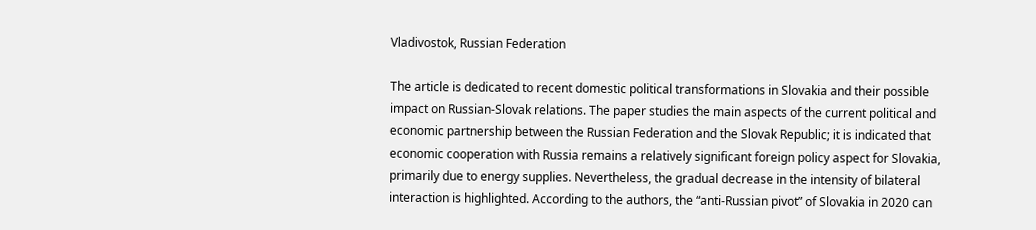Vladivostok, Russian Federation

The article is dedicated to recent domestic political transformations in Slovakia and their possible impact on Russian-Slovak relations. The paper studies the main aspects of the current political and economic partnership between the Russian Federation and the Slovak Republic; it is indicated that economic cooperation with Russia remains a relatively significant foreign policy aspect for Slovakia, primarily due to energy supplies. Nevertheless, the gradual decrease in the intensity of bilateral interaction is highlighted. According to the authors, the “anti-Russian pivot” of Slovakia in 2020 can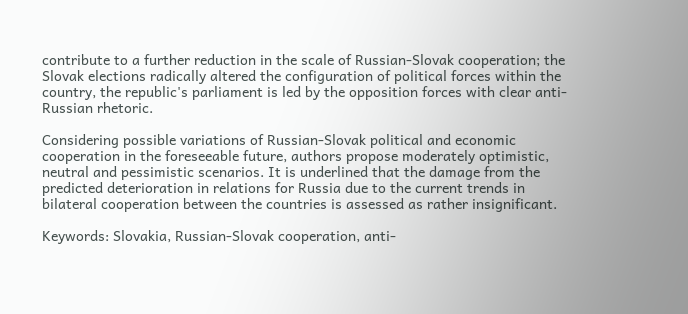contribute to a further reduction in the scale of Russian-Slovak cooperation; the Slovak elections radically altered the configuration of political forces within the country, the republic's parliament is led by the opposition forces with clear anti-Russian rhetoric.

Considering possible variations of Russian-Slovak political and economic cooperation in the foreseeable future, authors propose moderately optimistic, neutral and pessimistic scenarios. It is underlined that the damage from the predicted deterioration in relations for Russia due to the current trends in bilateral cooperation between the countries is assessed as rather insignificant.

Keywords: Slovakia, Russian-Slovak cooperation, anti-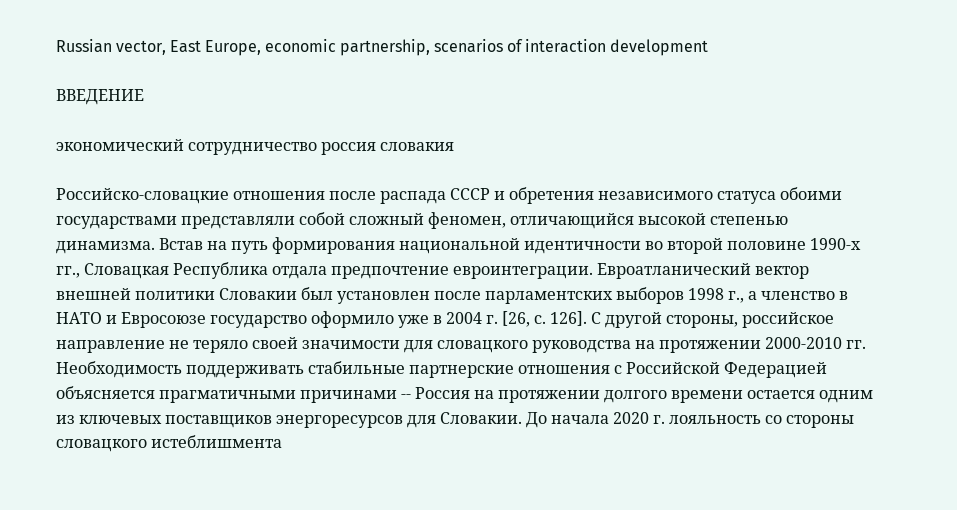Russian vector, East Europe, economic partnership, scenarios of interaction development

ВВЕДЕНИЕ

экономический сотрудничество россия словакия

Российско-словацкие отношения после распада СССР и обретения независимого статуса обоими государствами представляли собой сложный феномен, отличающийся высокой степенью динамизма. Встав на путь формирования национальной идентичности во второй половине 1990-х гг., Словацкая Республика отдала предпочтение евроинтеграции. Евроатланический вектор внешней политики Словакии был установлен после парламентских выборов 1998 г., а членство в НАТО и Евросоюзе государство оформило уже в 2004 г. [26, с. 126]. С другой стороны, российское направление не теряло своей значимости для словацкого руководства на протяжении 2000-2010 гг. Необходимость поддерживать стабильные партнерские отношения с Российской Федерацией объясняется прагматичными причинами -- Россия на протяжении долгого времени остается одним из ключевых поставщиков энергоресурсов для Словакии. До начала 2020 г. лояльность со стороны словацкого истеблишмента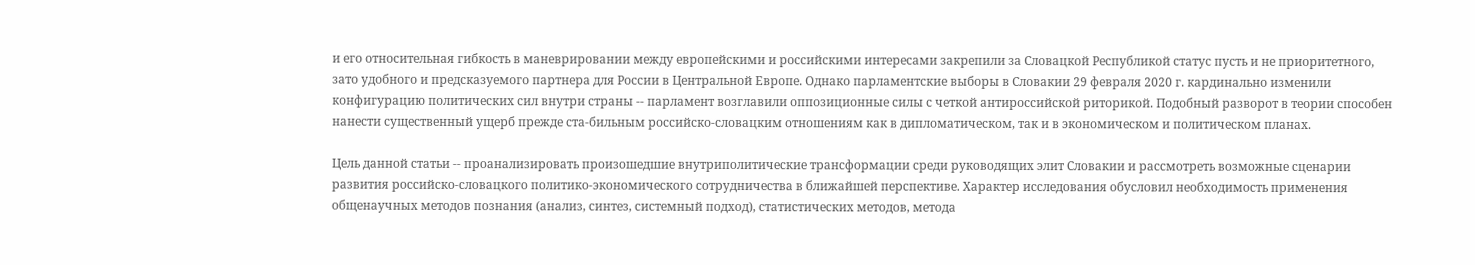и его относительная гибкость в маневрировании между европейскими и российскими интересами закрепили за Словацкой Республикой статус пусть и не приоритетного, зато удобного и предсказуемого партнера для России в Центральной Европе. Однако парламентские выборы в Словакии 29 февраля 2020 г. кардинально изменили конфигурацию политических сил внутри страны -- парламент возглавили оппозиционные силы с четкой антироссийской риторикой. Подобный разворот в теории способен нанести существенный ущерб прежде ста-бильным российско-словацким отношениям как в дипломатическом, так и в экономическом и политическом планах.

Цель данной статьи -- проанализировать произошедшие внутриполитические трансформации среди руководящих элит Словакии и рассмотреть возможные сценарии развития российско-словацкого политико-экономического сотрудничества в ближайшей перспективе. Характер исследования обусловил необходимость применения общенаучных методов познания (анализ, синтез, системный подход), статистических методов, метода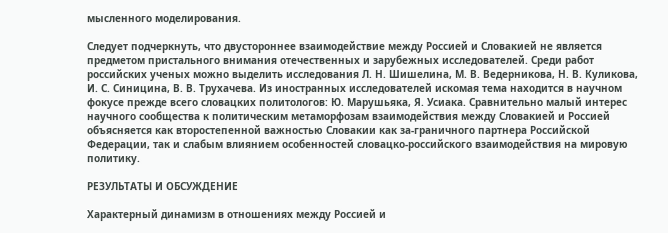мысленного моделирования.

Следует подчеркнуть, что двустороннее взаимодействие между Россией и Словакией не является предметом пристального внимания отечественных и зарубежных исследователей. Среди работ российских ученых можно выделить исследования Л. Н. Шишелина, М. В. Ведерникова, Н. В. Куликова, И. С. Синицина, В. В. Трухачева. Из иностранных исследователей искомая тема находится в научном фокусе прежде всего словацких политологов: Ю. Марушьяка, Я. Усиака. Сравнительно малый интерес научного сообщества к политическим метаморфозам взаимодействия между Словакией и Россией объясняется как второстепенной важностью Словакии как за-граничного партнера Российской Федерации, так и слабым влиянием особенностей словацко-российского взаимодействия на мировую политику.

РЕЗУЛЬТАТЫ И ОБСУЖДЕНИЕ

Характерный динамизм в отношениях между Россией и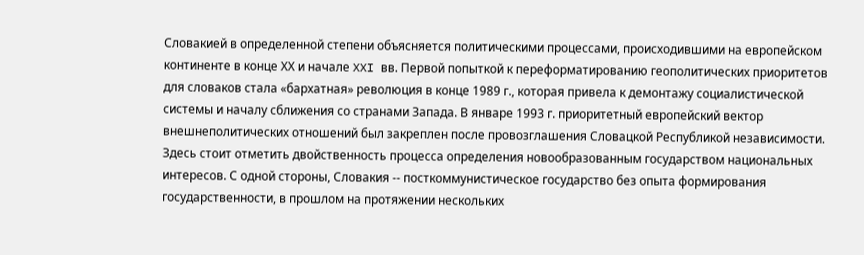Словакией в определенной степени объясняется политическими процессами, происходившими на европейском континенте в конце ХХ и начале XXI вв. Первой попыткой к переформатированию геополитических приоритетов для словаков стала «бархатная» революция в конце 1989 г., которая привела к демонтажу социалистической системы и началу сближения со странами Запада. В январе 1993 г. приоритетный европейский вектор внешнеполитических отношений был закреплен после провозглашения Словацкой Республикой независимости. Здесь стоит отметить двойственность процесса определения новообразованным государством национальных интересов. С одной стороны, Словакия -- посткоммунистическое государство без опыта формирования государственности, в прошлом на протяжении нескольких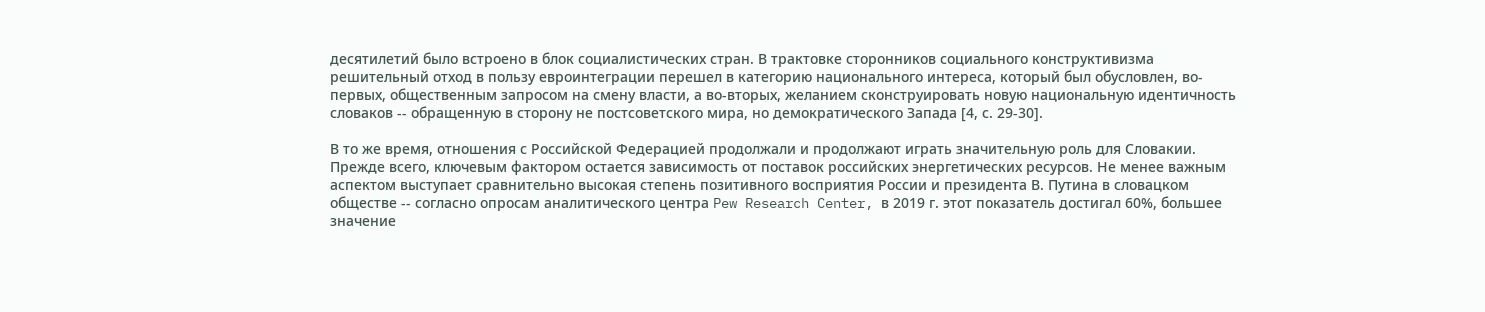десятилетий было встроено в блок социалистических стран. В трактовке сторонников социального конструктивизма решительный отход в пользу евроинтеграции перешел в категорию национального интереса, который был обусловлен, во-первых, общественным запросом на смену власти, а во-вторых, желанием сконструировать новую национальную идентичность словаков -- обращенную в сторону не постсоветского мира, но демократического Запада [4, с. 29-30].

В то же время, отношения с Российской Федерацией продолжали и продолжают играть значительную роль для Словакии. Прежде всего, ключевым фактором остается зависимость от поставок российских энергетических ресурсов. Не менее важным аспектом выступает сравнительно высокая степень позитивного восприятия России и президента В. Путина в словацком обществе -- согласно опросам аналитического центра Pew Research Center, в 2019 г. этот показатель достигал 60%, большее значение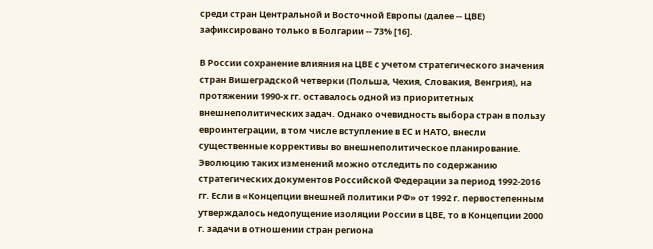среди стран Центральной и Восточной Европы (далее -- ЦВЕ) зафиксировано только в Болгарии -- 73% [16].

В России сохранение влияния на ЦВЕ с учетом стратегического значения стран Вишеградской четверки (Польша, Чехия, Словакия, Венгрия), на протяжении 1990-х гг. оставалось одной из приоритетных внешнеполитических задач. Однако очевидность выбора стран в пользу евроинтеграции, в том числе вступление в ЕС и НАТО, внесли существенные коррективы во внешнеполитическое планирование. Эволюцию таких изменений можно отследить по содержанию стратегических документов Российской Федерации за период 1992-2016 гг. Если в «Концепции внешней политики РФ» от 1992 г. первостепенным утверждалось недопущение изоляции России в ЦВЕ, то в Концепции 2000 г. задачи в отношении стран региона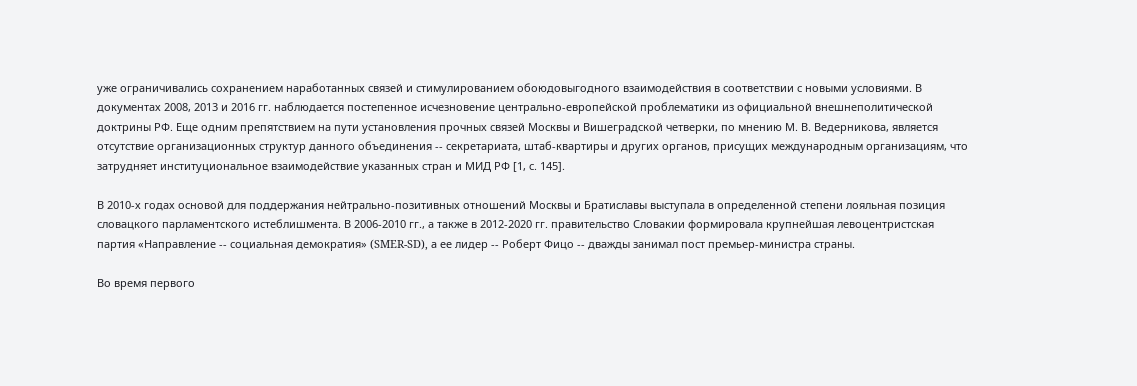уже ограничивались сохранением наработанных связей и стимулированием обоюдовыгодного взаимодействия в соответствии с новыми условиями. В документах 2008, 2013 и 2016 гг. наблюдается постепенное исчезновение центрально-европейской проблематики из официальной внешнеполитической доктрины РФ. Еще одним препятствием на пути установления прочных связей Москвы и Вишеградской четверки, по мнению М. В. Ведерникова, является отсутствие организационных структур данного объединения -- секретариата, штаб-квартиры и других органов, присущих международным организациям, что затрудняет институциональное взаимодействие указанных стран и МИД РФ [1, с. 145].

В 2010-х годах основой для поддержания нейтрально-позитивных отношений Москвы и Братиславы выступала в определенной степени лояльная позиция словацкого парламентского истеблишмента. В 2006-2010 гг., а также в 2012-2020 гг. правительство Словакии формировала крупнейшая левоцентристская партия «Направление -- социальная демократия» (SMER-SD), а ее лидер -- Роберт Фицо -- дважды занимал пост премьер-министра страны.

Во время первого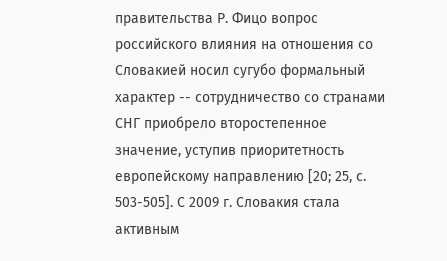правительства Р. Фицо вопрос российского влияния на отношения со Словакией носил сугубо формальный характер -- сотрудничество со странами СНГ приобрело второстепенное значение, уступив приоритетность европейскому направлению [20; 25, с. 503-505]. С 2009 г. Словакия стала активным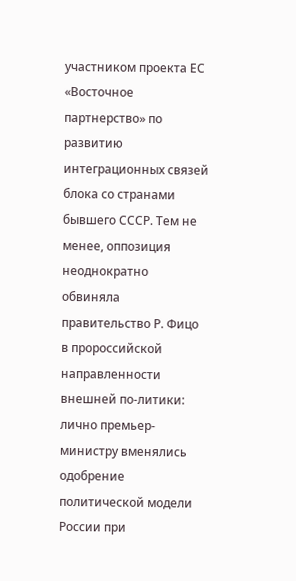участником проекта ЕС «Восточное партнерство» по развитию интеграционных связей блока со странами бывшего СССР. Тем не менее, оппозиция неоднократно обвиняла правительство Р. Фицо в пророссийской направленности внешней по-литики: лично премьер-министру вменялись одобрение политической модели России при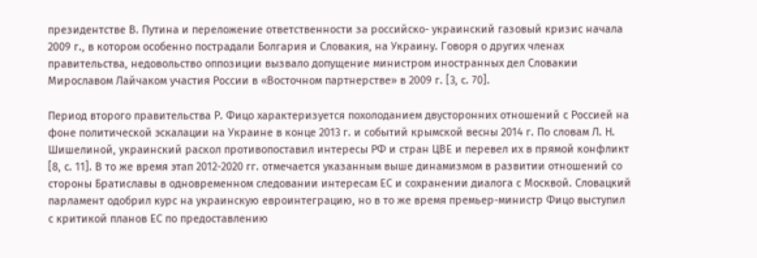президентстве В. Путина и переложение ответственности за российско- украинский газовый кризис начала 2009 г., в котором особенно пострадали Болгария и Словакия, на Украину. Говоря о других членах правительства, недовольство оппозиции вызвало допущение министром иностранных дел Словакии Мирославом Лайчаком участия России в «Восточном партнерстве» в 2009 г. [3, с. 70].

Период второго правительства Р. Фицо характеризуется похолоданием двусторонних отношений с Россией на фоне политической эскалации на Украине в конце 2013 г. и событий крымской весны 2014 г. По словам Л. Н. Шишелиной, украинский раскол противопоставил интересы РФ и стран ЦВЕ и перевел их в прямой конфликт [8, с. 11]. В то же время этап 2012-2020 гг. отмечается указанным выше динамизмом в развитии отношений со стороны Братиславы в одновременном следовании интересам ЕС и сохранении диалога с Москвой. Словацкий парламент одобрил курс на украинскую евроинтеграцию, но в то же время премьер-министр Фицо выступил с критикой планов ЕС по предоставлению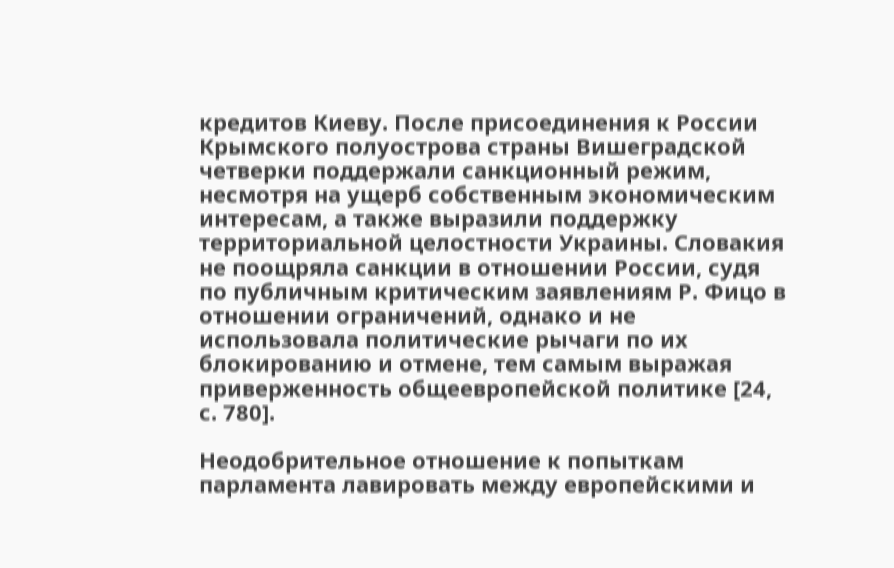кредитов Киеву. После присоединения к России Крымского полуострова страны Вишеградской четверки поддержали санкционный режим, несмотря на ущерб собственным экономическим интересам, а также выразили поддержку территориальной целостности Украины. Словакия не поощряла санкции в отношении России, судя по публичным критическим заявлениям Р. Фицо в отношении ограничений, однако и не использовала политические рычаги по их блокированию и отмене, тем самым выражая приверженность общеевропейской политике [24, с. 780].

Неодобрительное отношение к попыткам парламента лавировать между европейскими и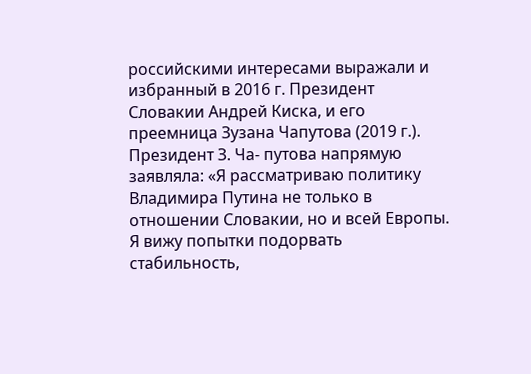российскими интересами выражали и избранный в 2016 г. Президент Словакии Андрей Киска, и его преемница Зузана Чапутова (2019 г.). Президент З. Ча- путова напрямую заявляла: «Я рассматриваю политику Владимира Путина не только в отношении Словакии, но и всей Европы. Я вижу попытки подорвать стабильность,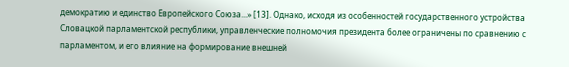демократию и единство Европейского Союза...» [13]. Однако, исходя из особенностей государственного устройства Словацкой парламентской республики, управленческие полномочия президента более ограничены по сравнению с парламентом, и его влияние на формирование внешней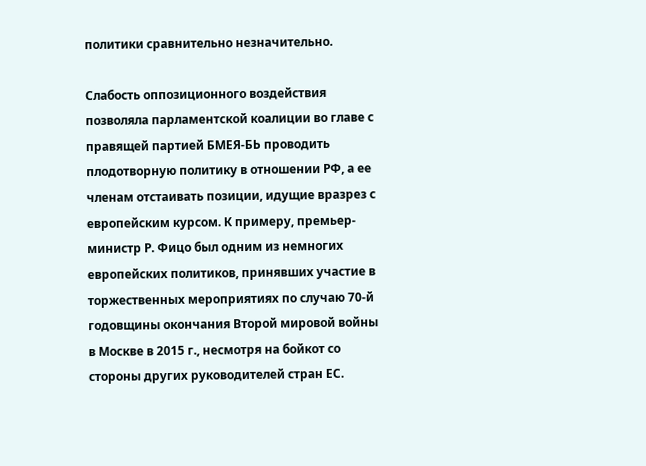политики сравнительно незначительно.

Слабость оппозиционного воздействия позволяла парламентской коалиции во главе с правящей партией БМЕЯ-БЬ проводить плодотворную политику в отношении РФ, а ее членам отстаивать позиции, идущие вразрез с европейским курсом. К примеру, премьер-министр Р. Фицо был одним из немногих европейских политиков, принявших участие в торжественных мероприятиях по случаю 70-й годовщины окончания Второй мировой войны в Москве в 2015 г., несмотря на бойкот со стороны других руководителей стран ЕС.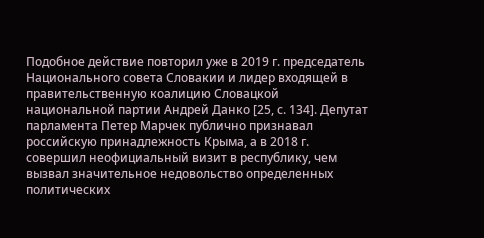Подобное действие повторил уже в 2019 г. председатель Национального совета Словакии и лидер входящей в правительственную коалицию Словацкой национальной партии Андрей Данко [25, с. 134]. Депутат парламента Петер Марчек публично признавал российскую принадлежность Крыма, а в 2018 г. совершил неофициальный визит в республику, чем вызвал значительное недовольство определенных политических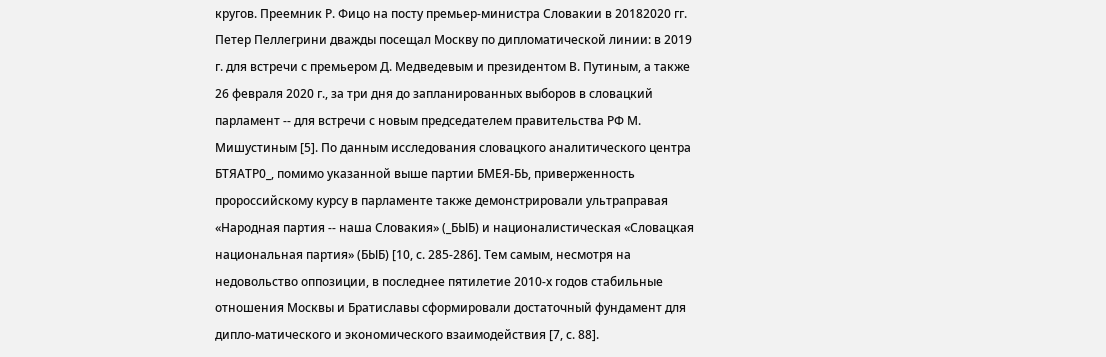кругов. Преемник Р. Фицо на посту премьер-министра Словакии в 20182020 гг. Петер Пеллегрини дважды посещал Москву по дипломатической линии: в 2019 г. для встречи с премьером Д. Медведевым и президентом В. Путиным, а также 26 февраля 2020 г., за три дня до запланированных выборов в словацкий парламент -- для встречи с новым председателем правительства РФ М. Мишустиным [5]. По данным исследования словацкого аналитического центра БТЯАТР0_, помимо указанной выше партии БМЕЯ-БЬ, приверженность пророссийскому курсу в парламенте также демонстрировали ультраправая «Народная партия -- наша Словакия» (_БЫБ) и националистическая «Словацкая национальная партия» (БЫБ) [10, с. 285-286]. Тем самым, несмотря на недовольство оппозиции, в последнее пятилетие 2010-х годов стабильные отношения Москвы и Братиславы сформировали достаточный фундамент для дипло-матического и экономического взаимодействия [7, с. 88].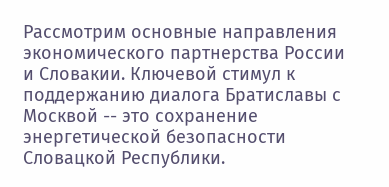Рассмотрим основные направления экономического партнерства России и Словакии. Ключевой стимул к поддержанию диалога Братиславы с Москвой -- это сохранение энергетической безопасности Словацкой Республики.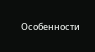Особенности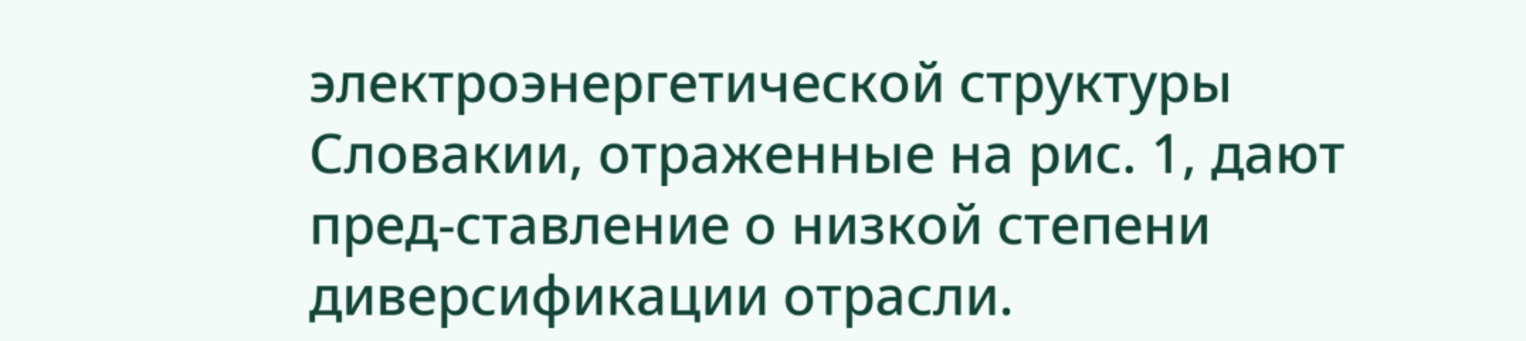электроэнергетической структуры Словакии, отраженные на рис. 1, дают пред-ставление о низкой степени диверсификации отрасли.